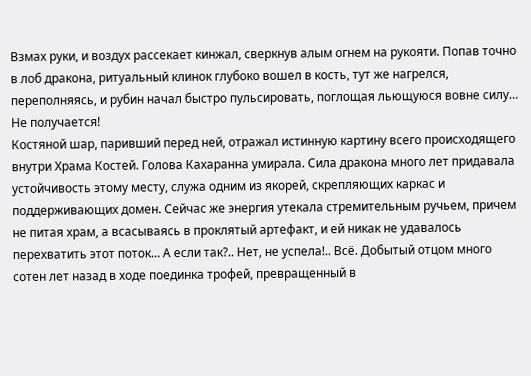Взмах руки, и воздух рассекает кинжал, сверкнув алым огнем на рукояти. Попав точно в лоб дракона, ритуальный клинок глубоко вошел в кость, тут же нагрелся, переполняясь, и рубин начал быстро пульсировать, поглощая льющуюся вовне силу…
Не получается!
Костяной шар, паривший перед ней, отражал истинную картину всего происходящего внутри Храма Костей. Голова Кахаранна умирала. Сила дракона много лет придавала устойчивость этому месту, служа одним из якорей, скрепляющих каркас и поддерживающих домен. Сейчас же энергия утекала стремительным ручьем, причем не питая храм, а всасываясь в проклятый артефакт, и ей никак не удавалось перехватить этот поток… А если так?.. Нет, не успела!.. Всё. Добытый отцом много сотен лет назад в ходе поединка трофей, превращенный в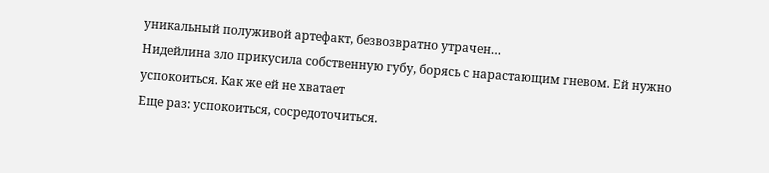уникальный полуживой артефакт, безвозвратно утрачен…
Нидейлина зло прикусила собственную губу, борясь с нарастающим гневом. Ей нужно успокоиться. Как же ей не хватает
Еще раз: успокоиться, сосредоточиться.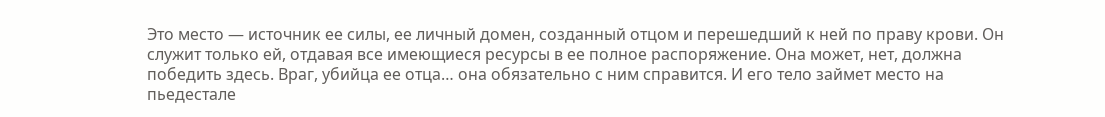Это место — источник ее силы, ее личный домен, созданный отцом и перешедший к ней по праву крови. Он служит только ей, отдавая все имеющиеся ресурсы в ее полное распоряжение. Она может, нет, должна победить здесь. Враг, убийца ее отца… она обязательно с ним справится. И его тело займет место на пьедестале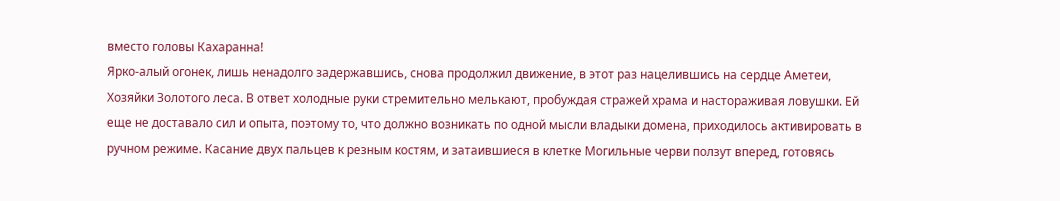вместо головы Кахаранна!
Ярко-алый огонек, лишь ненадолго задержавшись, снова продолжил движение, в этот раз нацелившись на сердце Аметеи, Хозяйки Золотого леса. В ответ холодные руки стремительно мелькают, пробуждая стражей храма и настораживая ловушки. Ей еще не доставало сил и опыта, поэтому то, что должно возникать по одной мысли владыки домена, приходилось активировать в ручном режиме. Касание двух пальцев к резным костям, и затаившиеся в клетке Могильные черви ползут вперед, готовясь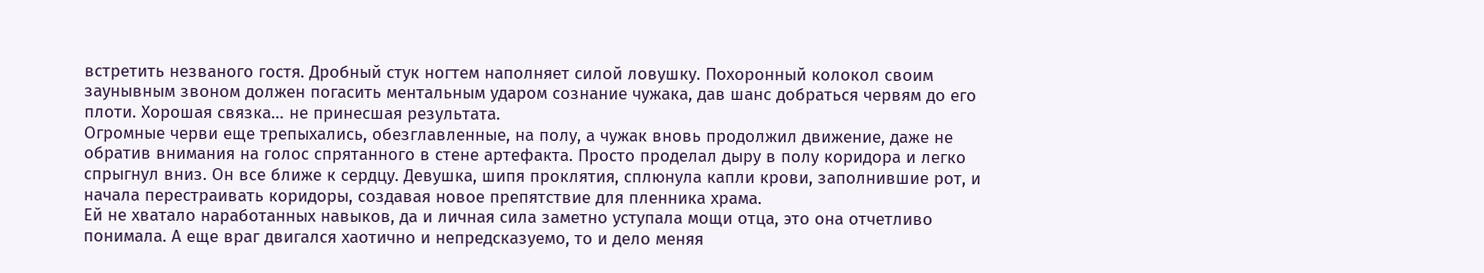встретить незваного гостя. Дробный стук ногтем наполняет силой ловушку. Похоронный колокол своим заунывным звоном должен погасить ментальным ударом сознание чужака, дав шанс добраться червям до его плоти. Хорошая связка… не принесшая результата.
Огромные черви еще трепыхались, обезглавленные, на полу, а чужак вновь продолжил движение, даже не обратив внимания на голос спрятанного в стене артефакта. Просто проделал дыру в полу коридора и легко спрыгнул вниз. Он все ближе к сердцу. Девушка, шипя проклятия, сплюнула капли крови, заполнившие рот, и начала перестраивать коридоры, создавая новое препятствие для пленника храма.
Ей не хватало наработанных навыков, да и личная сила заметно уступала мощи отца, это она отчетливо понимала. А еще враг двигался хаотично и непредсказуемо, то и дело меняя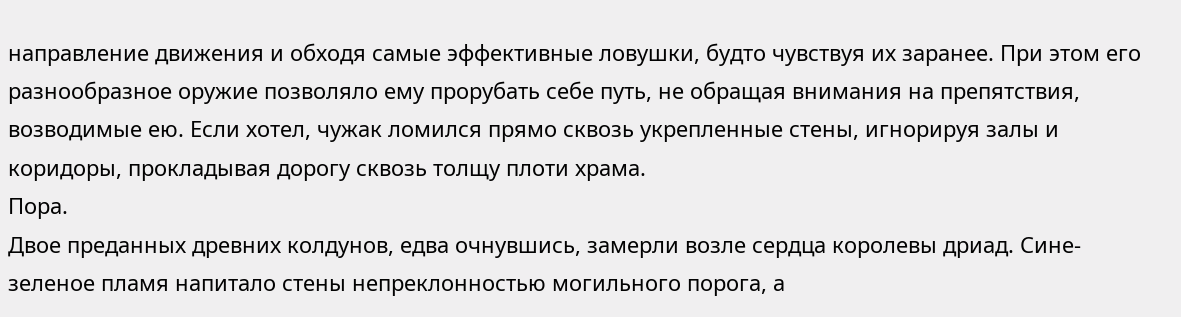направление движения и обходя самые эффективные ловушки, будто чувствуя их заранее. При этом его разнообразное оружие позволяло ему прорубать себе путь, не обращая внимания на препятствия, возводимые ею. Если хотел, чужак ломился прямо сквозь укрепленные стены, игнорируя залы и коридоры, прокладывая дорогу сквозь толщу плоти храма.
Пора.
Двое преданных древних колдунов, едва очнувшись, замерли возле сердца королевы дриад. Сине-зеленое пламя напитало стены непреклонностью могильного порога, а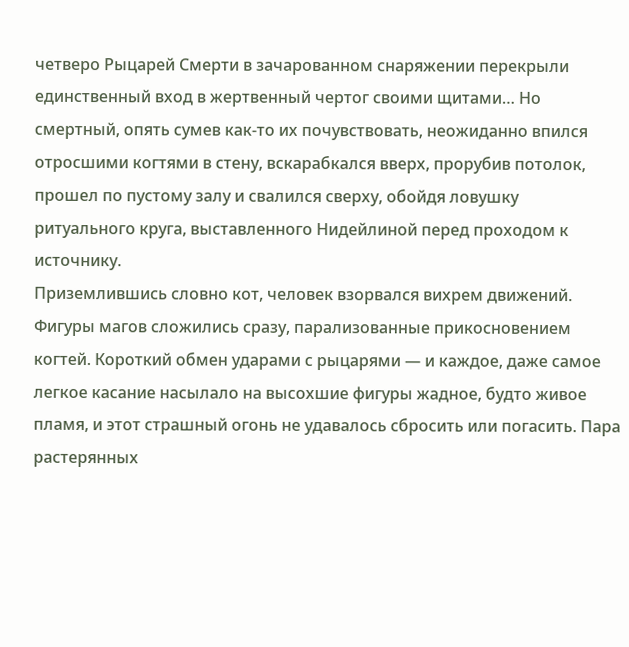четверо Рыцарей Смерти в зачарованном снаряжении перекрыли единственный вход в жертвенный чертог своими щитами… Но смертный, опять сумев как-то их почувствовать, неожиданно впился отросшими когтями в стену, вскарабкался вверх, прорубив потолок, прошел по пустому залу и свалился сверху, обойдя ловушку ритуального круга, выставленного Нидейлиной перед проходом к источнику.
Приземлившись словно кот, человек взорвался вихрем движений. Фигуры магов сложились сразу, парализованные прикосновением когтей. Короткий обмен ударами с рыцарями — и каждое, даже самое легкое касание насылало на высохшие фигуры жадное, будто живое пламя, и этот страшный огонь не удавалось сбросить или погасить. Пара растерянных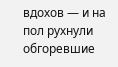вдохов — и на пол рухнули обгоревшие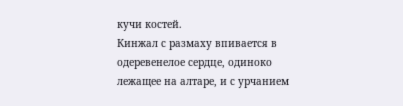кучи костей.
Кинжал с размаху впивается в одеревенелое сердце, одиноко лежащее на алтаре, и с урчанием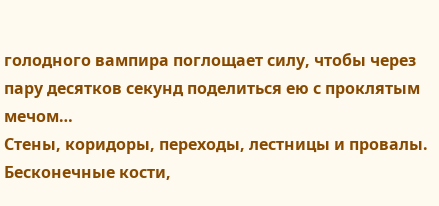голодного вампира поглощает силу, чтобы через пару десятков секунд поделиться ею с проклятым мечом…
Стены, коридоры, переходы, лестницы и провалы. Бесконечные кости,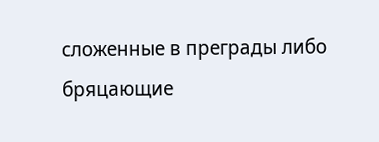сложенные в преграды либо бряцающие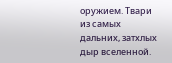оружием. Твари из самых дальних, затхлых дыр вселенной.